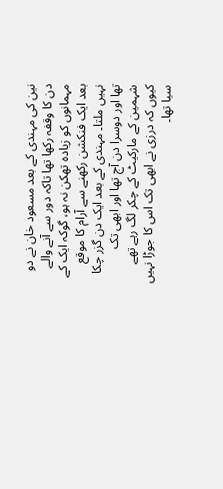نین کی مہندی کے بعد مسعود خان نے دو دن کا وقفہ رکھا تھا تاکہ دور سے آنے والے مہمانوں کو زیادہ تھکن نہ ہو، گوکہ ایک کے بعد ایک فنکشن رکھنے سے آرام کا موقع نہیں ملتا۔ مہندی کے بعد ایک دن گزر چکا تھا اور دوسرا دن آج تھا اور ابھی تک شہمین کے مارکیٹ کے چکر لگ رہے تھے کیوں کہ درزی نے ابھی تک اس کا جوڑا نہیں سیا تھا۔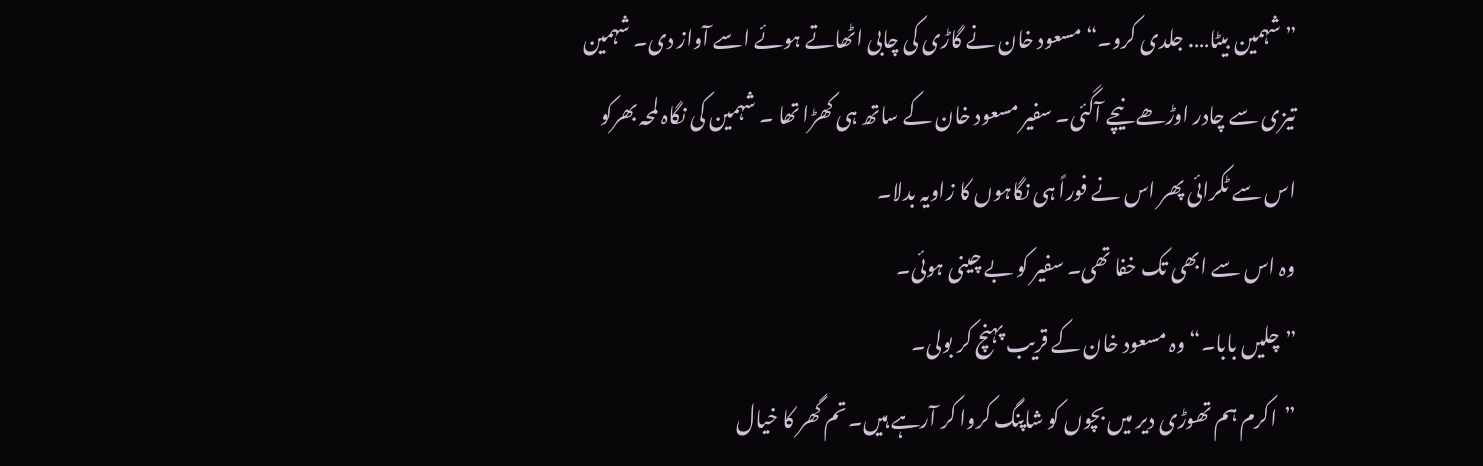”شہمین بیٹا…. جلدی کرو۔“ مسعود خان نے گاڑی کی چابی اٹھاتے ہوئے اسے آواز دی۔ شہمین تیزی سے چادر اوڑھے نیچے آگئی۔ سفیر مسعود خان کے ساتھ ہی کھڑا تھا ۔ شہمین کی نگاہ لمحہ بھرکو اس سے ٹکرائی پھر اس نے فوراً ہی نگاہوں کا زاویہ بدلا۔
وہ اس سے ابھی تک خفا تھی۔ سفیر کو بے چینی ہوئی۔
”چلیں بابا۔“ وہ مسعود خان کے قریب پہنچ کر بولی۔
”اکرم ہم تھوڑی دیر میں بچوں کو شاپنگ کروا کر آرہے ہیں۔ تم گھر کا خیال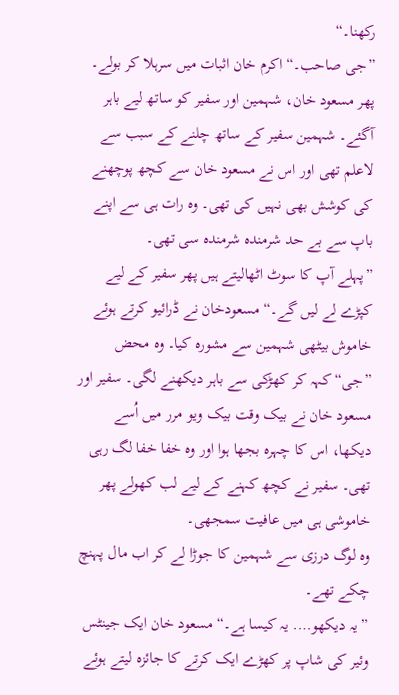رکھنا۔“
”جی صاحب۔“ اکرم خان اثبات میں سرہلا کر بولے۔ پھر مسعود خان، شہمین اور سفیر کو ساتھ لیے باہر آگئے۔ شہمین سفیر کے ساتھ چلنے کے سبب سے لاعلم تھی اور اس نے مسعود خان سے کچھ پوچھنے کی کوشش بھی نہیں کی تھی۔ وہ رات ہی سے اپنے باپ سے بے حد شرمندہ شرمندہ سی تھی۔
”پہلے آپ کا سوٹ اٹھالیتے ہیں پھر سفیر کے لیے کپڑے لے لیں گے۔“ مسعودخان نے ڈرائیو کرتے ہوئے خاموش بیٹھی شہمین سے مشورہ کیا۔ وہ محض ”جی“ کہہ کر کھڑکی سے باہر دیکھنے لگی۔ سفیر اور مسعود خان نے بیک وقت بیک ویو مرر میں اُسے دیکھا، اس کا چہرہ بجھا ہوا اور وہ خفا خفا لگ رہی تھی۔ سفیر نے کچھ کہنے کے لیے لب کھولے پھر خاموشی ہی میں عافیت سمجھی۔
وہ لوگ درزی سے شہمین کا جوڑا لے کر اب مال پہنچ چکے تھے۔
”یہ دیکھو…. یہ کیسا ہے۔“ مسعود خان ایک جینٹس وئیر کی شاپ پر کھڑے ایک کرتے کا جائزہ لیتے ہوئے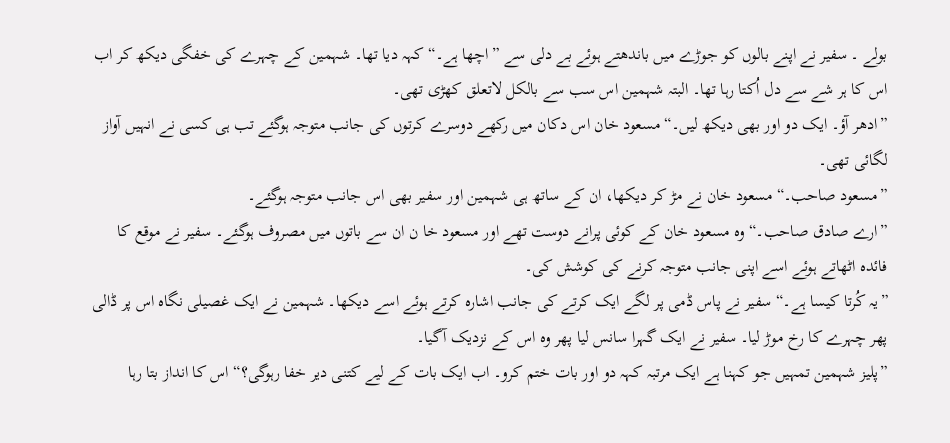بولے ۔ سفیر نے اپنے بالوں کو جوڑے میں باندھتے ہوئے بے دلی سے ”اچھا ہے۔“ کہہ دیا تھا۔ شہمین کے چہرے کی خفگی دیکھ کر اب اس کا ہر شے سے دل اُکتا رہا تھا۔ البتہ شہمین اس سب سے بالکل لاتعلق کھڑی تھی۔
”ادھر آؤ۔ ایک دو اور بھی دیکھ لیں۔“ مسعود خان اس دکان میں رکھے دوسرے کرتوں کی جانب متوجہ ہوگئے تب ہی کسی نے انہیں آواز لگائی تھی۔
”مسعود صاحب۔“ مسعود خان نے مڑ کر دیکھا، ان کے ساتھ ہی شہمین اور سفیر بھی اس جانب متوجہ ہوگئے۔
”ارے صادق صاحب۔“ وہ مسعود خان کے کوئی پرانے دوست تھے اور مسعود خا ن ان سے باتوں میں مصروف ہوگئے۔ سفیر نے موقع کا فائدہ اٹھاتے ہوئے اسے اپنی جانب متوجہ کرنے کی کوشش کی۔
”یہ کُرتا کیسا ہے۔“ سفیر نے پاس ڈمی پر لگے ایک کرتے کی جانب اشارہ کرتے ہوئے اسے دیکھا۔ شہمین نے ایک غصیلی نگاہ اس پر ڈالی پھر چہرے کا رخ موڑ لیا۔ سفیر نے ایک گہرا سانس لیا پھر وہ اس کے نزدیک آگیا۔
”پلیز شہمین تمہیں جو کہنا ہے ایک مرتبہ کہہ دو اور بات ختم کرو۔ اب ایک بات کے لیے کتنی دیر خفا رہوگی؟“ اس کا انداز بتا رہا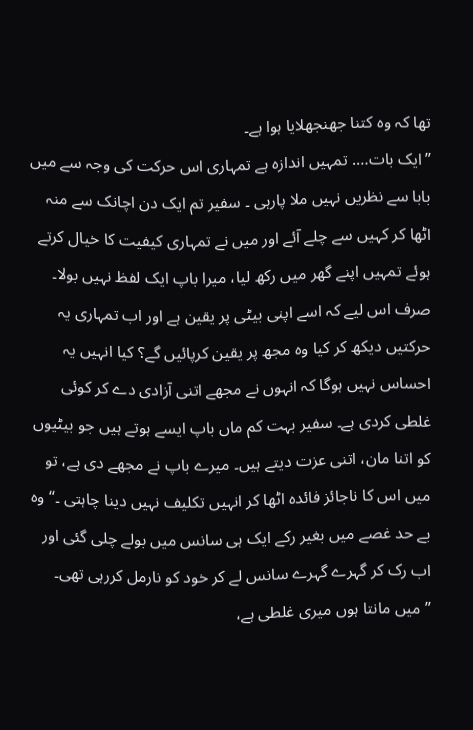تھا کہ وہ کتنا جھنجھلایا ہوا ہے۔
”ایک بات…. تمہیں اندازہ ہے تمہاری اس حرکت کی وجہ سے میں بابا سے نظریں نہیں ملا پارہی ۔ سفیر تم ایک دن اچانک سے منہ اٹھا کر کہیں سے چلے آئے اور میں نے تمہاری کیفیت کا خیال کرتے ہوئے تمہیں اپنے گھر میں رکھ لیا، میرا باپ ایک لفظ نہیں بولا۔ صرف اس لیے کہ اسے اپنی بیٹی پر یقین ہے اور اب تمہاری یہ حرکتیں دیکھ کر کیا وہ مجھ پر یقین کرپائیں گے؟ کیا انہیں یہ احساس نہیں ہوگا کہ انہوں نے مجھے اتنی آزادی دے کر کوئی غلطی کردی ہے۔ سفیر بہت کم ماں باپ ایسے ہوتے ہیں جو بیٹیوں کو اتنا مان، اتنی عزت دیتے ہیں۔ میرے باپ نے مجھے دی ہے، تو میں اس کا ناجائز فائدہ اٹھا کر انہیں تکلیف نہیں دینا چاہتی ۔“ وہ بے حد غصے میں بغیر رکے ایک ہی سانس میں بولے چلی گئی اور اب رک کر گہرے گہرے سانس لے کر خود کو نارمل کررہی تھی۔
”میں مانتا ہوں میری غلطی ہے،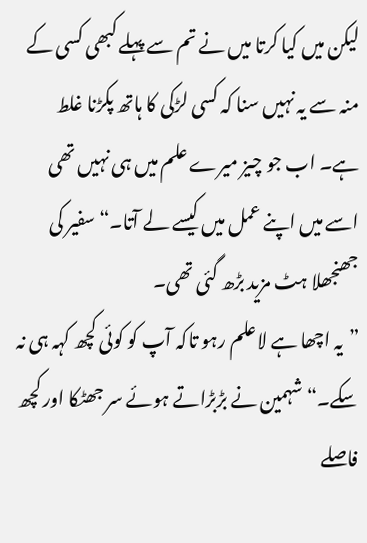لیکن میں کیا کرتا میں نے تم سے پہلے کبھی کسی کے منہ سے یہ نہیں سنا کہ کسی لڑکی کا ہاتھ پکڑنا غلط ہے۔ اب جو چیز میرے علم میں ہی نہیں تھی اسے میں اپنے عمل میں کیسے لے آتا۔“ سفیر کی جھنجھلا ہٹ مزید بڑھ گئی تھی۔
”یہ اچھا ہے لاعلم رہو تاکہ آپ کو کوئی کچھ کہہ ہی نہ سکے۔“ شہمین نے بڑبڑاتے ہوئے سر جھٹکا اور کچھ فاصلے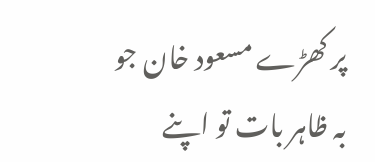پر کھڑے مسعود خان جو بہ ظاہر بات تو اپنے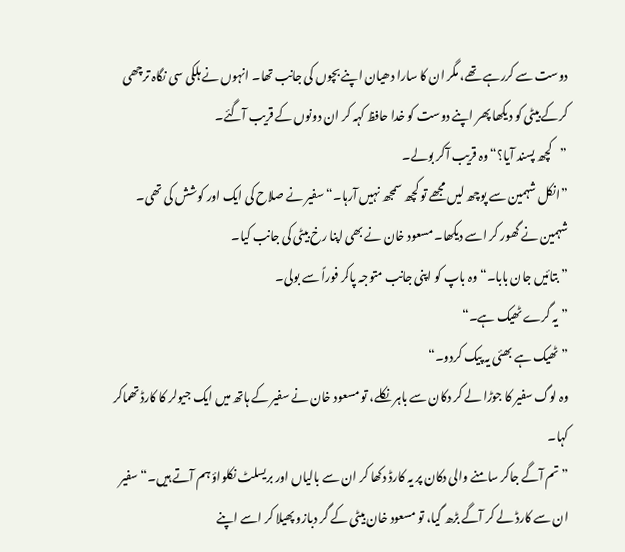دوست سے کررہے تھے، مگر ان کا سارا دھیان اپنے بچوں کی جانب تھا۔ انہوں نے ہلکی سی نگاہ ترچھی کرکے بیٹی کو دیکھا پھر اپنے دوست کو خدا حافظ کہہ کر ان دونوں کے قریب آگئے۔
”کچھ پسند آیا؟“ وہ قریب آکر بولے۔
”انکل شہمین سے پوچھ لیں مجھے تو کچھ سمجھ نہیں آرہا۔“ سفیر نے صلاح کی ایک اور کوشش کی تھی۔ شہمین نے گھور کر اسے دیکھا۔ مسعود خان نے بھی اپنا رخ بیٹی کی جانب کیا۔
”بتائیں جان بابا۔“ وہ باپ کو اپنی جانب متوجہ پاکر فوراً سے بولی۔
”یہ گرے ٹھیک ہے۔“
”ٹھیک ہے بھئی یہ پیک کردو۔“
وہ لوگ سفیر کا جوڑا لے کر دکان سے باہر نکلے، تو مسعود خان نے سفیر کے ہاتھ میں ایک جیولر کا کارڈ تھماکر کہا۔
”تم آگے جاکر سامنے والی دکان پر یہ کارڈ دکھا کر ان سے بالیاں اور بریسلٹ نکلواؤ ہم آتے ہیں۔“ سفیر ان سے کارڈ لے کر آگے بڑھ گیا، تو مسعود خان بیٹی کے گر دبازو پھیلا کر اسے اپنے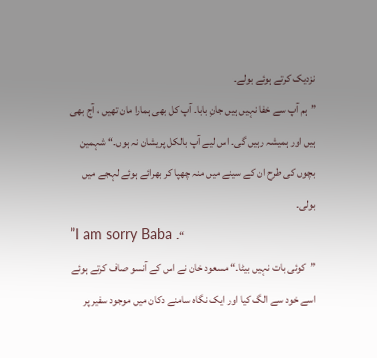نزدیک کرتے ہوئے بولے۔
”ہم آپ سے خفا نہیں ہیں جانِ بابا۔ آپ کل بھی ہمارا مان تھیں ، آج بھی ہیں اور ہمیشہ رہیں گی۔ اس لیے آپ بالکل پریشان نہ ہوں۔“ شہمین بچوں کی طرح ان کے سینے میں منہ چھپا کر بھرائے ہوئے لہجے میں بولی۔
”I am sorry Baba ۔“
”کوئی بات نہیں بیٹا۔“ مسعود خان نے اس کے آنسو صاف کرتے ہوئے اسے خود سے الگ کیا اور ایک نگاہ سامنے دکان میں موجود سفیر پر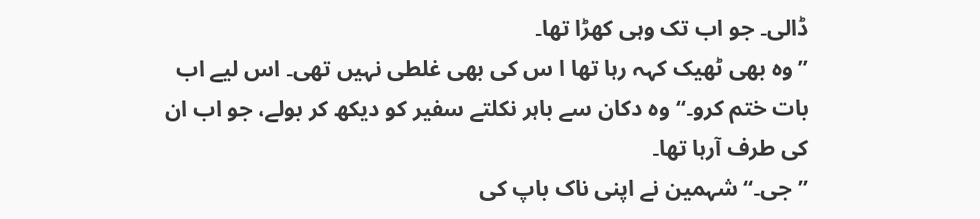ڈالی۔ جو اب تک وہی کھڑا تھا۔
”وہ بھی ٹھیک کہہ رہا تھا ا س کی بھی غلطی نہیں تھی۔ اس لیے اب بات ختم کرو۔“ وہ دکان سے باہر نکلتے سفیر کو دیکھ کر بولے، جو اب ان کی طرف آرہا تھا۔
”جی۔“ شہمین نے اپنی ناک باپ کی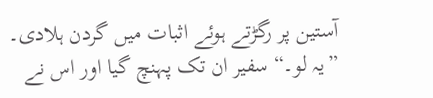آستین پر رگڑتے ہوئے اثبات میں گردن ہلادی۔
”یہ لو۔“ سفیر ان تک پہنچ گیا اور اس نے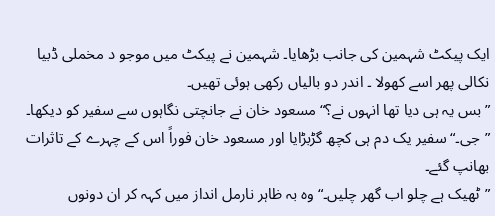ایک پیکٹ شہمین کی جانب بڑھایا۔ شہمین نے پیکٹ میں موجو د مخملی ڈبیا نکالی پھر اسے کھولا ۔ اندر دو بالیاں رکھی ہوئی تھیں۔
”بس یہ ہی دیا تھا انہوں نے؟“ مسعود خان نے جانچتی نگاہوں سے سفیر کو دیکھا۔
”جی۔“ سفیر یک دم ہی کچھ گڑبڑایا اور مسعود خان فوراً اس کے چہرے کے تاثرات بھانپ گئے۔
”ٹھیک ہے چلو اب گھر چلیں۔“ وہ بہ ظاہر نارمل انداز میں کہہ کر ان دونوں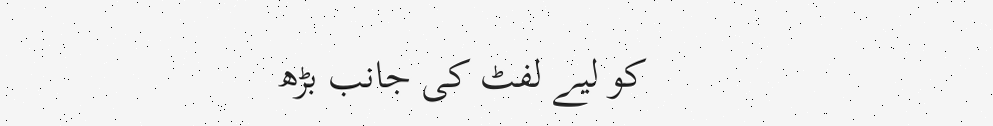کو لیے لفٹ کی جانب بڑھ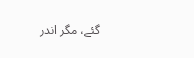گئے، مگر اندر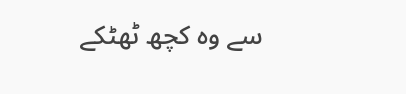سے وہ کچھ ٹھٹکے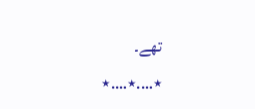تھے۔
٭….٭….٭